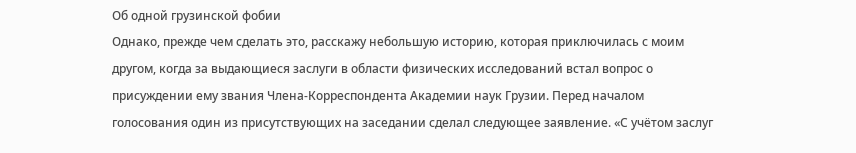Об одной грузинской фобии
Однако, прежде чем сделать это, расскажу небольшую историю, которая приключилась с моим другом, когда за выдающиеся заслуги в области физических исследований встал вопрос о присуждении ему звания Члена-Корреспондента Академии наук Грузии. Перед началом голосования один из присутствующих на заседании сделал следующее заявление. «С учётом заслуг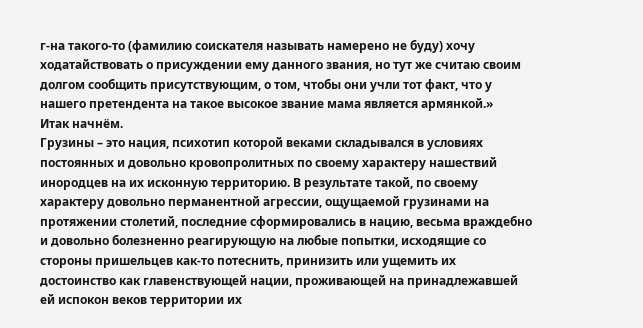г-на такого-то (фамилию соискателя называть намерено не буду) хочу ходатайствовать о присуждении ему данного звания, но тут же считаю своим долгом сообщить присутствующим, о том, чтобы они учли тот факт, что у нашего претендента на такое высокое звание мама является армянкой.»
Итак начнём.
Грузины – это нация, психотип которой веками складывался в условиях постоянных и довольно кровопролитных по своему характеру нашествий инородцев на их исконную территорию. В результате такой, по своему характеру довольно перманентной агрессии, ощущаемой грузинами на протяжении столетий, последние сформировались в нацию, весьма враждебно и довольно болезненно реагирующую на любые попытки, исходящие со стороны пришельцев как-то потеснить, принизить или ущемить их достоинство как главенствующей нации, проживающей на принадлежавшей ей испокон веков территории их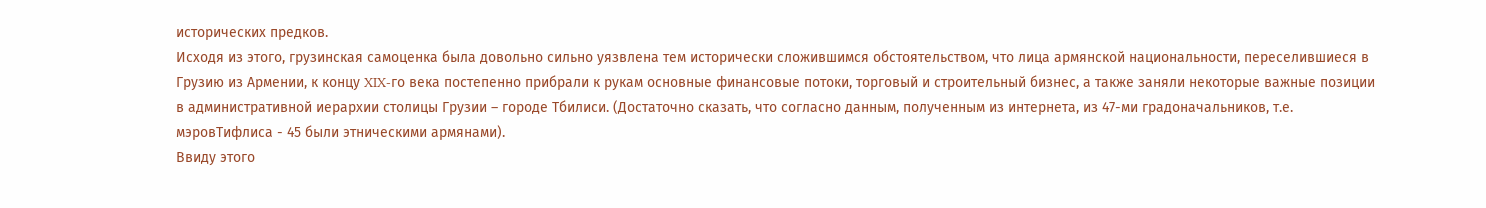исторических предков.
Исходя из этого, грузинская самоценка была довольно сильно уязвлена тем исторически сложившимся обстоятельством, что лица армянской национальности, переселившиеся в Грузию из Армении, к концу XIX-го века постепенно прибрали к рукам основные финансовые потоки, торговый и строительный бизнес, а также заняли некоторые важные позиции в административной иерархии столицы Грузии – городе Тбилиси. (Достаточно сказать, что согласно данным, полученным из интернета, из 47-ми градоначальников, т.е. мэровТифлиса - 45 были этническими армянами).
Ввиду этого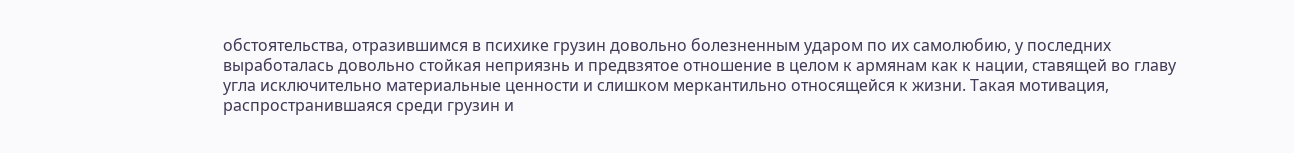обстоятельства, отразившимся в психике грузин довольно болезненным ударом по их самолюбию, у последних выработалась довольно стойкая неприязнь и предвзятое отношение в целом к армянам как к нации, ставящей во главу угла исключительно материальные ценности и слишком меркантильно относящейся к жизни. Такая мотивация, распространившаяся среди грузин и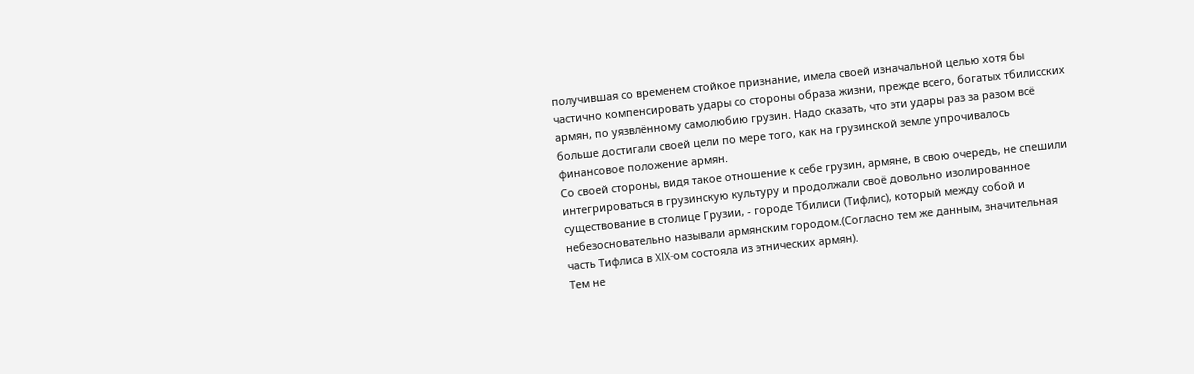получившая со временем стойкое признание, имела своей изначальной целью хотя бы частично компенсировать удары со стороны образа жизни, прежде всего, богатых тбилисских армян, по уязвлённому самолюбию грузин. Надо сказать, что эти удары раз за разом всё больше достигали своей цели по мере того, как на грузинской земле упрочивалось финансовое положение армян.
Со своей стороны, видя такое отношение к себе грузин, армяне, в свою очередь, не спешили интегрироваться в грузинскую культуру и продолжали своё довольно изолированное существование в столице Грузии, - городе Тбилиси (Тифлис), который между собой и небезосновательно называли армянским городом.(Согласно тем же данным, значительная часть Тифлиса в XIX-ом состояла из этнических армян).
Тем не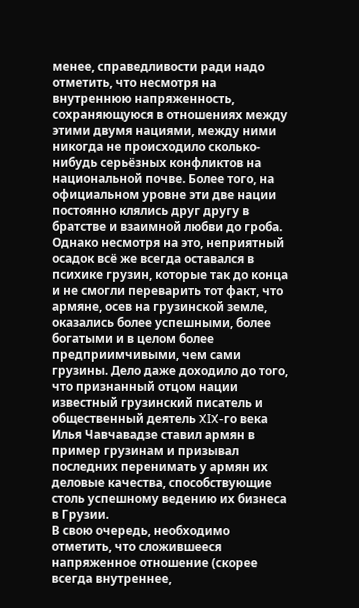менее, справедливости ради надо отметить, что несмотря на внутреннюю напряженность, сохраняющуюся в отношениях между этими двумя нациями, между ними никогда не происходило сколько-нибудь серьёзных конфликтов на национальной почве. Более того, на официальном уровне эти две нации постоянно клялись друг другу в братстве и взаимной любви до гроба. Однако несмотря на это, неприятный осадок всё же всегда оставался в психике грузин, которые так до конца и не смогли переварить тот факт, что армяне, осев на грузинской земле, оказались более успешными, более богатыми и в целом более предприимчивыми, чем сами грузины. Дело даже доходило до того, что признанный отцом нации известный грузинский писатель и общественный деятель XIX-го века Илья Чавчавадзе ставил армян в пример грузинам и призывал последних перенимать у армян их деловые качества, способствующие столь успешному ведению их бизнеса в Грузии.
В свою очередь, необходимо отметить, что сложившееся напряженное отношение (скорее всегда внутреннее,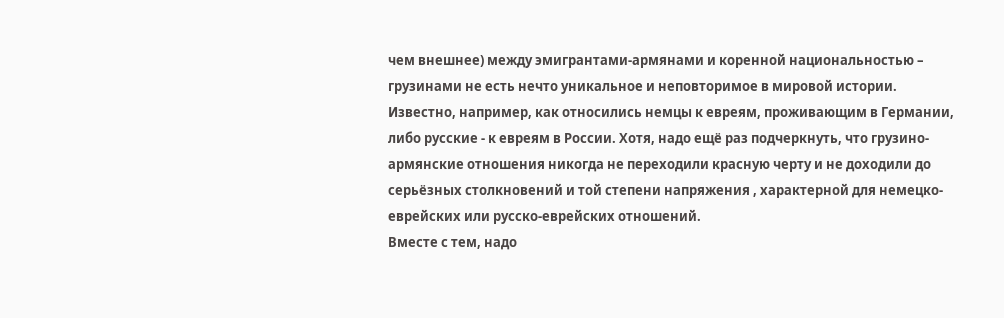чем внешнее) между эмигрантами-армянами и коренной национальностью – грузинами не есть нечто уникальное и неповторимое в мировой истории. Известно, например, как относились немцы к евреям, проживающим в Германии, либо русские - к евреям в России. Хотя, надо ещё раз подчеркнуть, что грузино-армянские отношения никогда не переходили красную черту и не доходили до серьёзных столкновений и той степени напряжения , характерной для немецко-еврейских или русско-еврейских отношений.
Вместе с тем, надо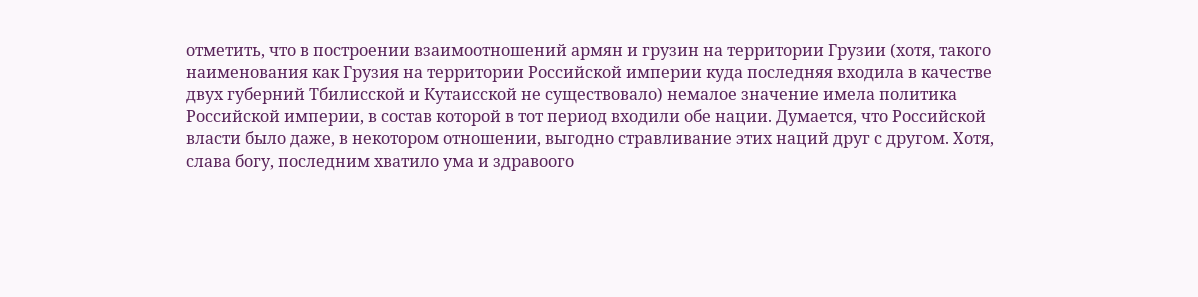отметить, что в построении взаимоотношений армян и грузин на территории Грузии (хотя, такого наименования как Грузия на территории Российской империи куда последняя входила в качестве двух губерний Тбилисской и Кутаисской не существовало) немалое значение имела политика Российской империи, в состав которой в тот период входили обе нации. Думается, что Российской власти было даже, в некотором отношении, выгодно стравливание этих наций друг с другом. Хотя, слава богу, последним хватило ума и здравоого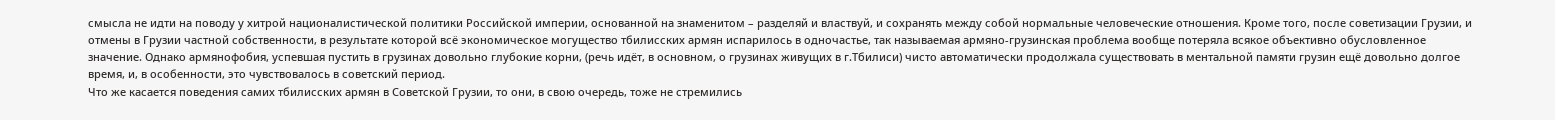смысла не идти на поводу у хитрой националистической политики Российской империи, основанной на знаменитом – разделяй и властвуй, и сохранять между собой нормальные человеческие отношения. Кроме того, после советизации Грузии, и отмены в Грузии частной собственности, в результате которой всё экономическое могущество тбилисских армян испарилось в одночастье, так называемая армяно-грузинская проблема вообще потеряла всякое объективно обусловленное значение. Однако армянофобия, успевшая пустить в грузинах довольно глубокие корни, (речь идёт, в основном, о грузинах живущих в г.Тбилиси) чисто автоматически продолжала существовать в ментальной памяти грузин ещё довольно долгое время, и, в особенности, это чувствовалось в советский период.
Что же касается поведения самих тбилисских армян в Советской Грузии, то они, в свою очередь, тоже не стремились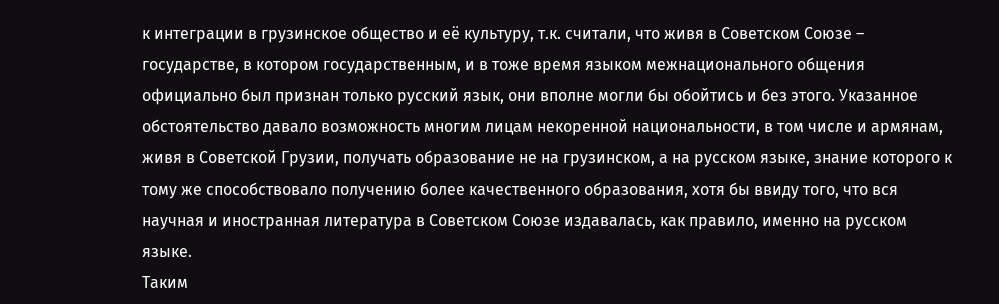к интеграции в грузинское общество и её культуру, т.к. считали, что живя в Советском Союзе – государстве, в котором государственным, и в тоже время языком межнационального общения официально был признан только русский язык, они вполне могли бы обойтись и без этого. Указанное обстоятельство давало возможность многим лицам некоренной национальности, в том числе и армянам, живя в Советской Грузии, получать образование не на грузинском, а на русском языке, знание которого к тому же способствовало получению более качественного образования, хотя бы ввиду того, что вся научная и иностранная литература в Советском Союзе издавалась, как правило, именно на русском языке.
Таким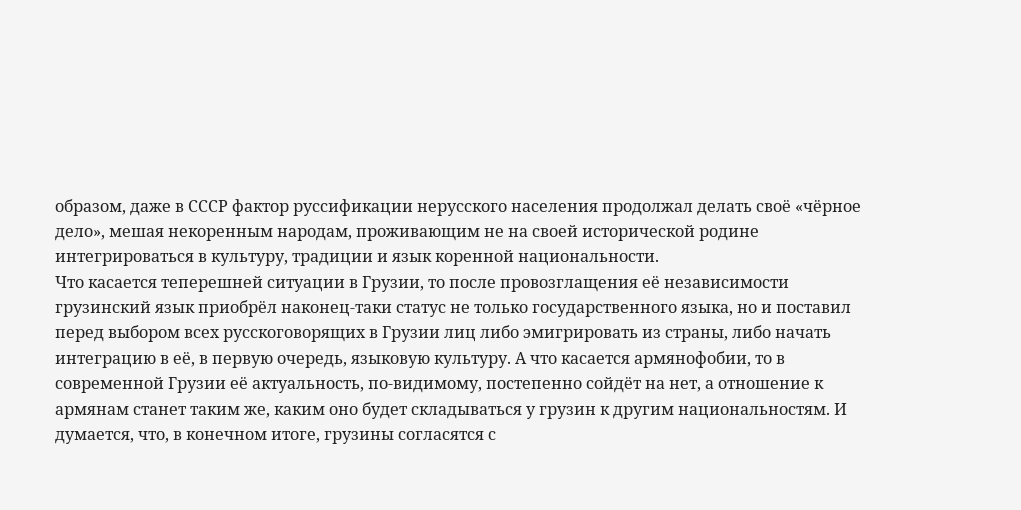образом, даже в СССР фактор руссификации нерусского населения продолжал делать своё «чёрное дело», мешая некоренным народам, проживающим не на своей исторической родине интегрироваться в культуру, традиции и язык коренной национальности.
Что касается теперешней ситуации в Грузии, то после провозглащения её независимости грузинский язык приобрёл наконец-таки статус не только государственного языка, но и поставил перед выбором всех русскоговорящих в Грузии лиц либо эмигрировать из страны, либо начать интеграцию в её, в первую очередь, языковую культуру. А что касается армянофобии, то в современной Грузии её актуальность, по-видимому, постепенно сойдёт на нет, а отношение к армянам станет таким же, каким оно будет складываться у грузин к другим национальностям. И думается, что, в конечном итоге, грузины согласятся с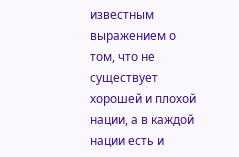известным выражением о том, что не существует хорошей и плохой нации, а в каждой нации есть и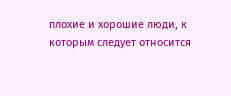плохие и хорошие люди, к которым следует относится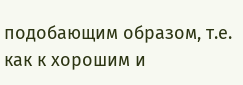подобающим образом, т.е. как к хорошим и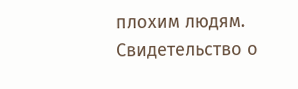плохим людям.
Свидетельство о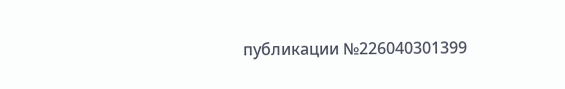публикации №226040301399